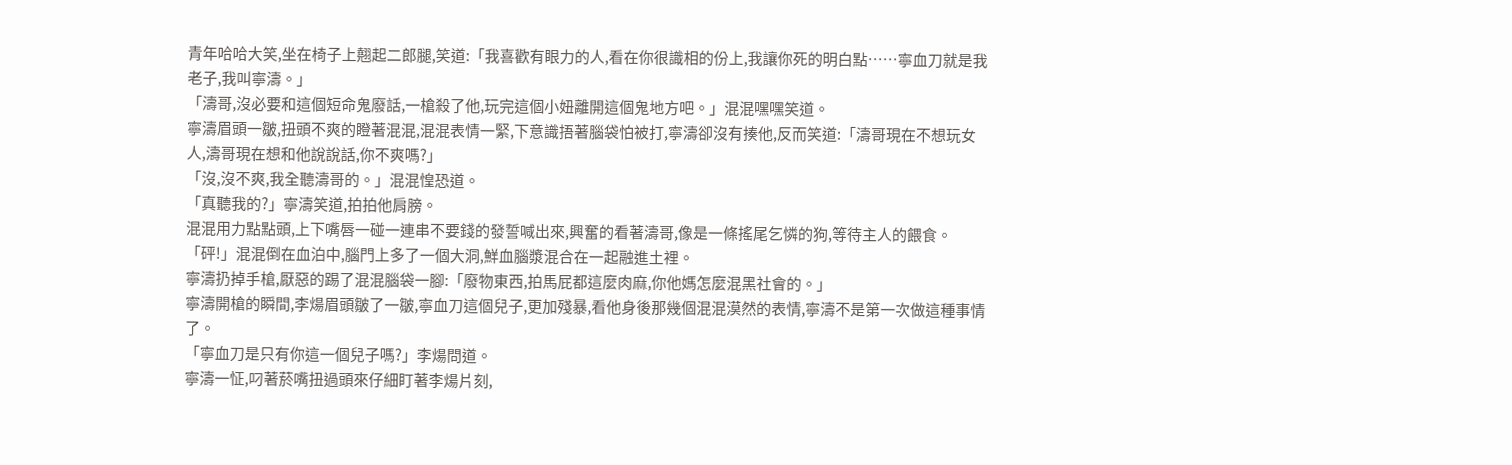青年哈哈大笑,坐在椅子上翹起二郎腿,笑道:「我喜歡有眼力的人,看在你很識相的份上,我讓你死的明白點……寧血刀就是我老子,我叫寧濤。」
「濤哥,沒必要和這個短命鬼廢話,一槍殺了他,玩完這個小妞離開這個鬼地方吧。」混混嘿嘿笑道。
寧濤眉頭一皺,扭頭不爽的瞪著混混,混混表情一緊,下意識捂著腦袋怕被打,寧濤卻沒有揍他,反而笑道:「濤哥現在不想玩女人,濤哥現在想和他說說話,你不爽嗎?」
「沒,沒不爽,我全聽濤哥的。」混混惶恐道。
「真聽我的?」寧濤笑道,拍拍他肩膀。
混混用力點點頭,上下嘴唇一碰一連串不要錢的發誓喊出來,興奮的看著濤哥,像是一條搖尾乞憐的狗,等待主人的餵食。
「砰!」混混倒在血泊中,腦門上多了一個大洞,鮮血腦漿混合在一起融進土裡。
寧濤扔掉手槍,厭惡的踢了混混腦袋一腳:「廢物東西,拍馬屁都這麼肉麻,你他媽怎麼混黑社會的。」
寧濤開槍的瞬間,李煬眉頭皺了一皺,寧血刀這個兒子,更加殘暴,看他身後那幾個混混漠然的表情,寧濤不是第一次做這種事情了。
「寧血刀是只有你這一個兒子嗎?」李煬問道。
寧濤一怔,叼著菸嘴扭過頭來仔細盯著李煬片刻,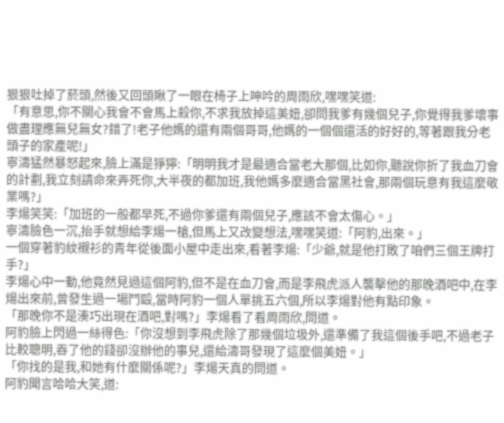狠狠吐掉了菸頭,然後又回頭瞅了一眼在椅子上呻吟的周雨欣,嘿嘿笑道:
「有意思,你不關心我會不會馬上殺你,不求我放掉這美妞,卻問我爹有幾個兒子,你覺得我爹壞事做盡理應無兒無女?錯了!老子他媽的還有兩個哥哥,他媽的一個個還活的好好的,等著跟我分老頭子的家產呢!」
寧濤猛然暴怒起來,臉上滿是猙獰:「明明我才是最適合當老大那個,比如你,聽說你折了我血刀會的計劃,我立刻請命來弄死你,大半夜的都加班,我他媽多麼適合當黑社會,那兩個玩意有我這麼敬業嗎?」
李煬笑笑:「加班的一般都早死,不過你爹還有兩個兒子,應該不會太傷心。」
寧濤臉色一沉,抬手就想給李煬一槍,但馬上又改變想法,嘿嘿笑道:「阿豹,出來。」
一個穿著豹紋襯衫的青年從後面小屋中走出來,看著李煬:「少爺,就是他打敗了咱們三個王牌打手?」
李煬心中一動,他竟然見過這個阿豹,但不是在血刀會,而是李飛虎派人襲擊他的那晚酒吧中,在李煬出來前,曾發生過一場鬥毆,當時阿豹一個人單挑五六個,所以李煬對他有點印象。
「那晚你不是湊巧出現在酒吧,對嗎?」李煬看了看周雨欣,問道。
阿豹臉上閃過一絲得色:「你沒想到李飛虎除了那幾個垃圾外,還準備了我這個後手吧,不過老子比較聰明,吞了他的錢卻沒辦他的事兒,還給濤哥發現了這麼個美妞。」
「你找的是我,和她有什麼關係呢?」李煬天真的問道。
阿豹聞言哈哈大笑,道: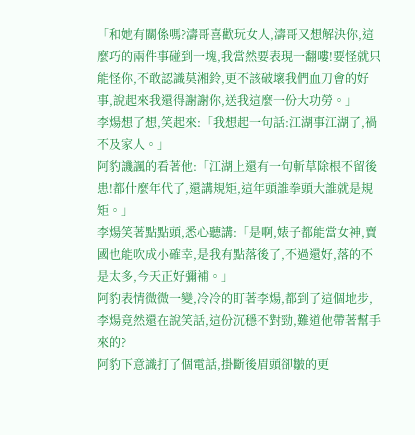「和她有關係嗎?濤哥喜歡玩女人,濤哥又想解決你,這麼巧的兩件事碰到一塊,我當然要表現一翻嘍!要怪就只能怪你,不敢認識莫湘鈴,更不該破壞我們血刀會的好事,說起來我還得謝謝你,送我這麼一份大功勞。」
李煬想了想,笑起來:「我想起一句話:江湖事江湖了,禍不及家人。」
阿豹譏諷的看著他:「江湖上還有一句斬草除根不留後患!都什麼年代了,還講規矩,這年頭誰拳頭大誰就是規矩。」
李煬笑著點點頭,悉心聽講:「是啊,婊子都能當女神,賣國也能吹成小確幸,是我有點落後了,不過還好,落的不是太多,今天正好彌補。」
阿豹表情微微一變,冷冷的盯著李煬,都到了這個地步,李煬竟然還在說笑話,這份沉穩不對勁,難道他帶著幫手來的?
阿豹下意識打了個電話,掛斷後眉頭卻皺的更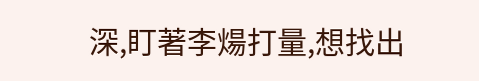深,盯著李煬打量,想找出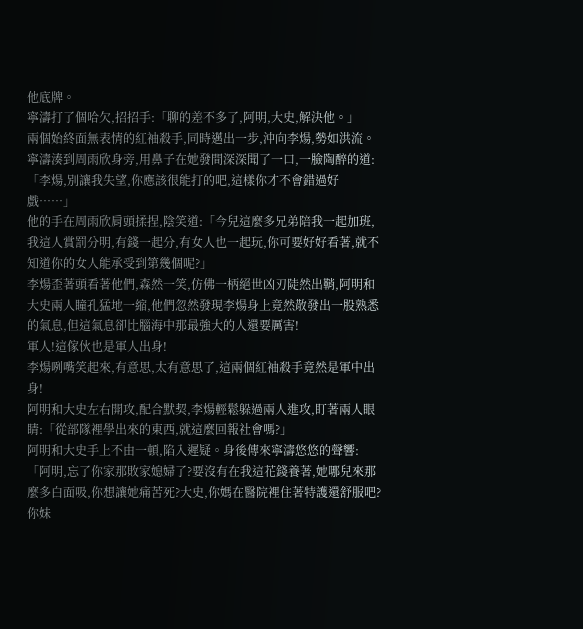他底牌。
寧濤打了個哈欠,招招手:「聊的差不多了,阿明,大史,解決他。」
兩個始終面無表情的紅袖殺手,同時邁出一步,沖向李煬,勢如洪流。寧濤湊到周雨欣身旁,用鼻子在她發間深深聞了一口,一臉陶醉的道:「李煬,別讓我失望,你應該很能打的吧,這樣你才不會錯過好戲……」
他的手在周雨欣肩頭揉捏,陰笑道:「今兒這麼多兄弟陪我一起加班,我這人賞罰分明,有錢一起分,有女人也一起玩,你可要好好看著,就不知道你的女人能承受到第幾個呢?」
李煬歪著頭看著他們,森然一笑,仿佛一柄絕世凶刃陡然出鞘,阿明和大史兩人瞳孔猛地一縮,他們忽然發現李煬身上竟然散發出一股熟悉的氣息,但這氣息卻比腦海中那最強大的人還要厲害!
軍人!這傢伙也是軍人出身!
李煬咧嘴笑起來,有意思,太有意思了,這兩個紅袖殺手竟然是軍中出身!
阿明和大史左右開攻,配合默契,李煬輕鬆躲過兩人進攻,盯著兩人眼睛:「從部隊裡學出來的東西,就這麼回報社會嗎?」
阿明和大史手上不由一頓,陷入遲疑。身後傳來寧濤悠悠的聲響:
「阿明,忘了你家那敗家媳婦了?要沒有在我這花錢養著,她哪兒來那麼多白面吸,你想讓她痛苦死?大史,你媽在醫院裡住著特護還舒服吧?你妹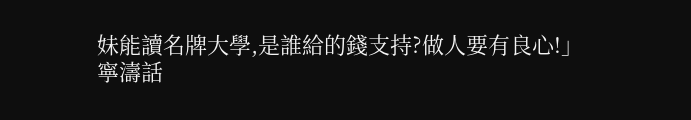妹能讀名牌大學,是誰給的錢支持?做人要有良心!」
寧濤話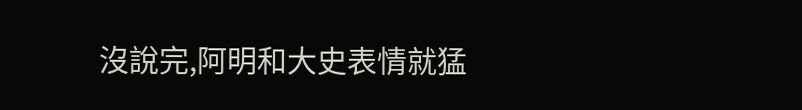沒說完,阿明和大史表情就猛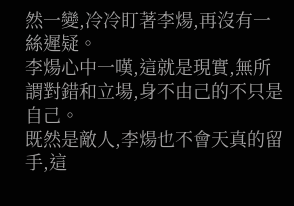然一變,冷冷盯著李煬,再沒有一絲遲疑。
李煬心中一嘆,這就是現實,無所謂對錯和立場,身不由己的不只是自己。
既然是敵人,李煬也不會天真的留手,這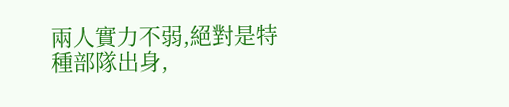兩人實力不弱,絕對是特種部隊出身,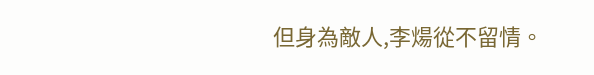但身為敵人,李煬從不留情。